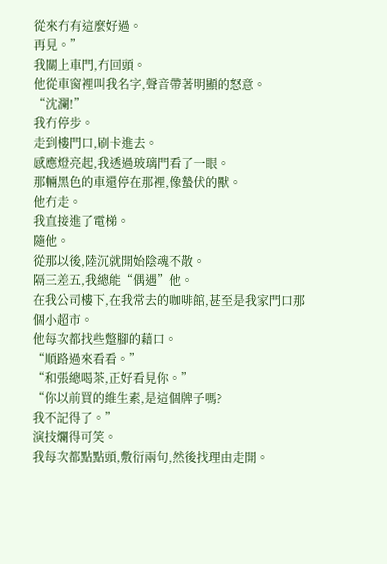從來冇有這麼好過。
再見。”
我關上車門,冇回頭。
他從車窗裡叫我名字,聲音帶著明顯的怒意。
“沈瀾!”
我冇停步。
走到樓門口,刷卡進去。
感應燈亮起,我透過玻璃門看了一眼。
那輛黑色的車還停在那裡,像蟄伏的獸。
他冇走。
我直接進了電梯。
隨他。
從那以後,陸沉就開始陰魂不散。
隔三差五,我總能“偶遇”他。
在我公司樓下,在我常去的咖啡館,甚至是我家門口那個小超市。
他每次都找些蹩腳的藉口。
“順路過來看看。”
“和張總喝茶,正好看見你。”
“你以前買的維生素,是這個牌子嗎?
我不記得了。”
演技爛得可笑。
我每次都點點頭,敷衍兩句,然後找理由走開。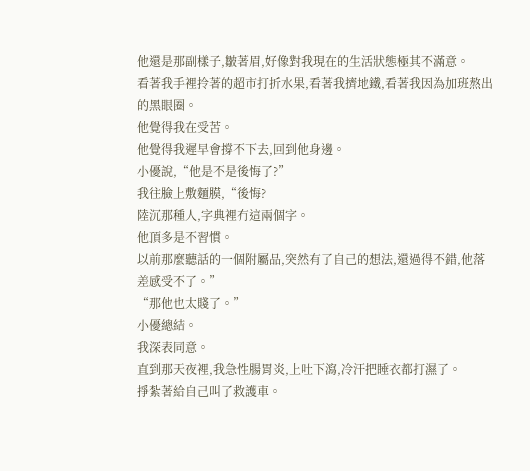他還是那副樣子,皺著眉,好像對我現在的生活狀態極其不滿意。
看著我手裡拎著的超市打折水果,看著我擠地鐵,看著我因為加班熬出的黑眼圈。
他覺得我在受苦。
他覺得我遲早會撐不下去,回到他身邊。
小優說,“他是不是後悔了?”
我往臉上敷麵膜,“後悔?
陸沉那種人,字典裡冇這兩個字。
他頂多是不習慣。
以前那麼聽話的一個附屬品,突然有了自己的想法,還過得不錯,他落差感受不了。”
“那他也太賤了。”
小優總結。
我深表同意。
直到那天夜裡,我急性腸胃炎,上吐下瀉,冷汗把睡衣都打濕了。
掙紮著給自己叫了救護車。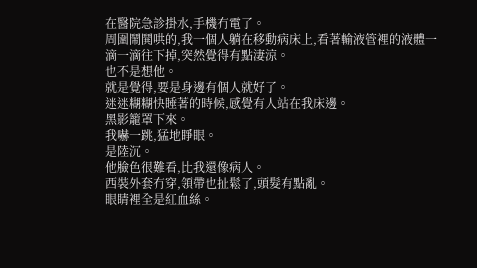在醫院急診掛水,手機冇電了。
周圍鬧鬨哄的,我一個人躺在移動病床上,看著輸液管裡的液體一滴一滴往下掉,突然覺得有點淒涼。
也不是想他。
就是覺得,要是身邊有個人就好了。
迷迷糊糊快睡著的時候,感覺有人站在我床邊。
黑影籠罩下來。
我嚇一跳,猛地睜眼。
是陸沉。
他臉色很難看,比我還像病人。
西裝外套冇穿,領帶也扯鬆了,頭髮有點亂。
眼睛裡全是紅血絲。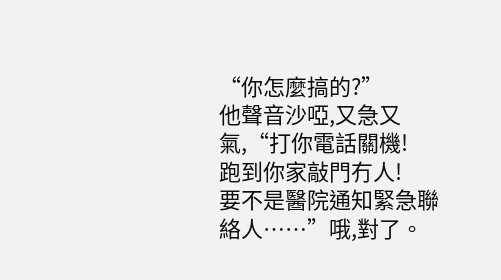“你怎麼搞的?”
他聲音沙啞,又急又氣,“打你電話關機!
跑到你家敲門冇人!
要不是醫院通知緊急聯絡人……”哦,對了。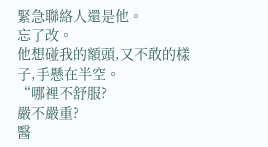緊急聯絡人還是他。
忘了改。
他想碰我的額頭,又不敢的樣子,手懸在半空。
“哪裡不舒服?
嚴不嚴重?
醫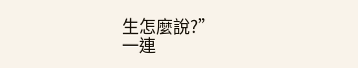生怎麼說?”
一連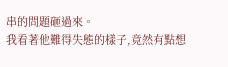串的問題砸過來。
我看著他難得失態的樣子,竟然有點想